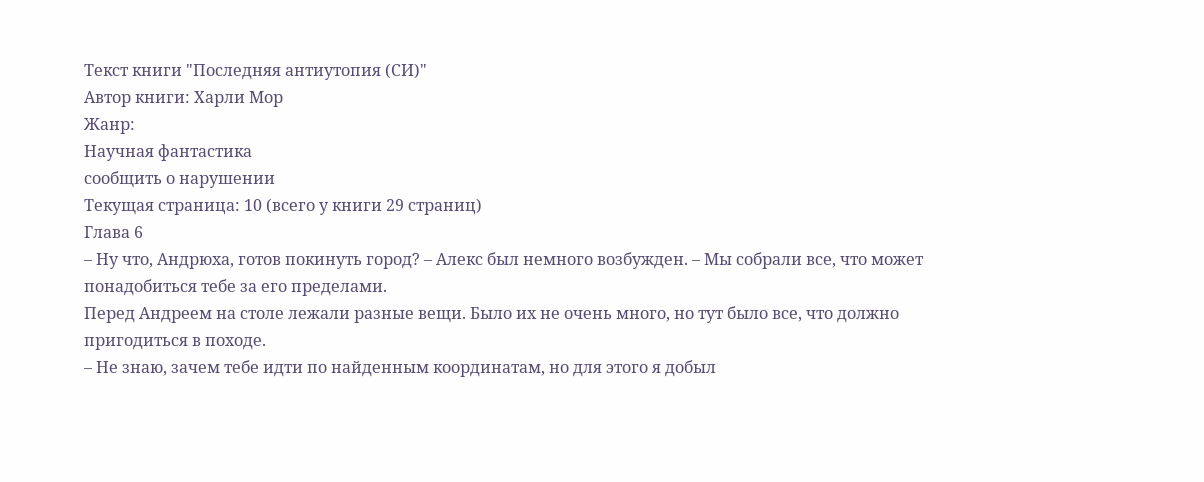Текст книги "Последняя антиутопия (СИ)"
Автор книги: Харли Мор
Жанр:
Научная фантастика
сообщить о нарушении
Текущая страница: 10 (всего у книги 29 страниц)
Глава 6
– Ну что, Андрюха, готов покинуть город? – Алекс был немного возбужден. – Мы собрали все, что может понадобиться тебе за его пределами.
Перед Андреем на столе лежали разные вещи. Было их не очень много, но тут было все, что должно пригодиться в походе.
– Не знаю, зачем тебе идти по найденным координатам, но для этого я добыл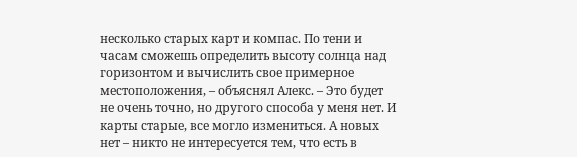несколько старых карт и компас. По тени и часам сможешь определить высоту солнца над горизонтом и вычислить свое примерное местоположения, – объяснял Алекс. – Это будет не очень точно, но другого способа у меня нет. И карты старые, все могло измениться. А новых нет – никто не интересуется тем, что есть в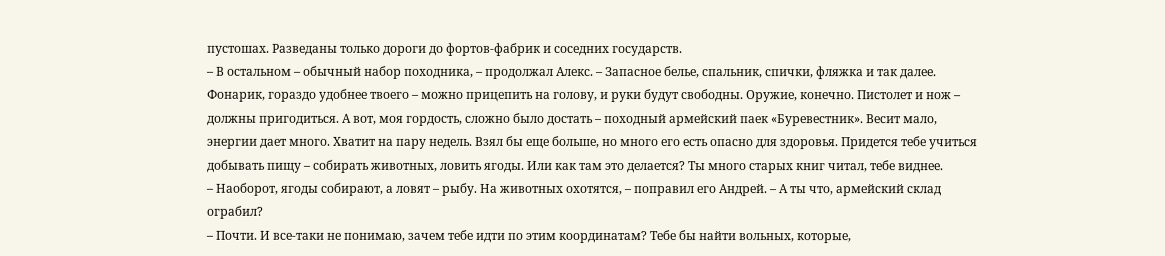пустошах. Разведаны только дороги до фортов-фабрик и соседних государств.
– В остальном – обычный набор походника, – продолжал Алекс. – Запасное белье, спальник, спички, фляжка и так далее. Фонарик, гораздо удобнее твоего – можно прицепить на голову, и руки будут свободны. Оружие, конечно. Пистолет и нож – должны пригодиться. А вот, моя гордость, сложно было достать – походный армейский паек «Буревестник». Весит мало, энергии дает много. Хватит на пару недель. Взял бы еще больше, но много его есть опасно для здоровья. Придется тебе учиться добывать пищу – собирать животных, ловить ягоды. Или как там это делается? Ты много старых книг читал, тебе виднее.
– Наоборот, ягоды собирают, а ловят – рыбу. На животных охотятся, – поправил его Андрей. – А ты что, армейский склад ограбил?
– Почти. И все-таки не понимаю, зачем тебе идти по этим координатам? Тебе бы найти вольных, которые,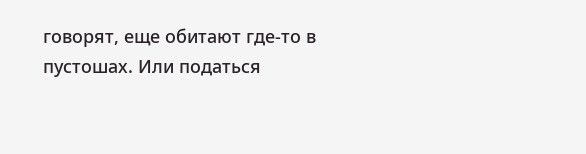говорят, еще обитают где-то в пустошах. Или податься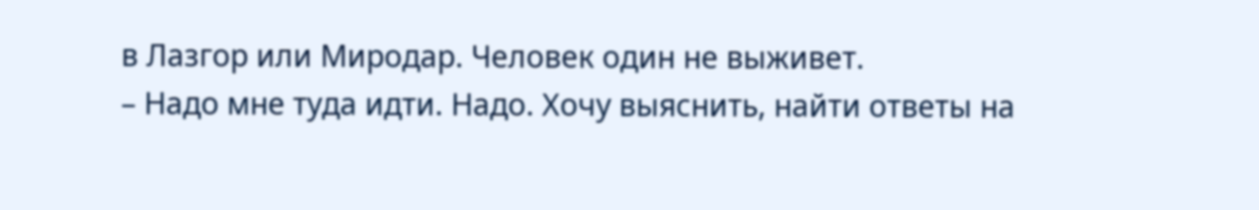в Лазгор или Миродар. Человек один не выживет.
– Надо мне туда идти. Надо. Хочу выяснить, найти ответы на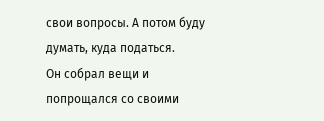свои вопросы. А потом буду думать, куда податься.
Он собрал вещи и попрощался со своими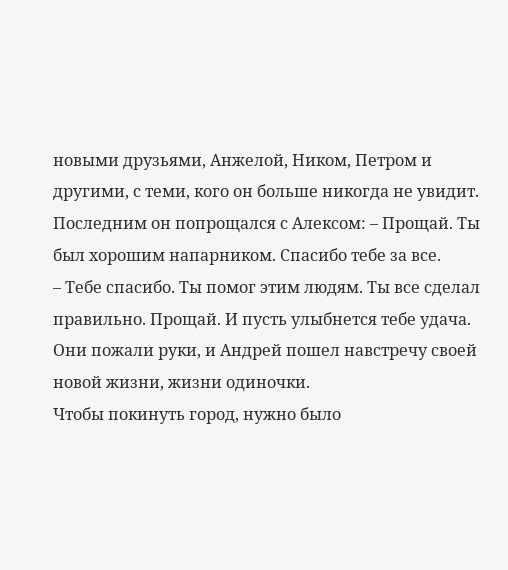новыми друзьями, Анжелой, Ником, Петром и другими, с теми, кого он больше никогда не увидит. Последним он попрощался с Алексом: – Прощай. Ты был хорошим напарником. Спасибо тебе за все.
– Тебе спасибо. Ты помог этим людям. Ты все сделал правильно. Прощай. И пусть улыбнется тебе удача.
Они пожали руки, и Андрей пошел навстречу своей новой жизни, жизни одиночки.
Чтобы покинуть город, нужно было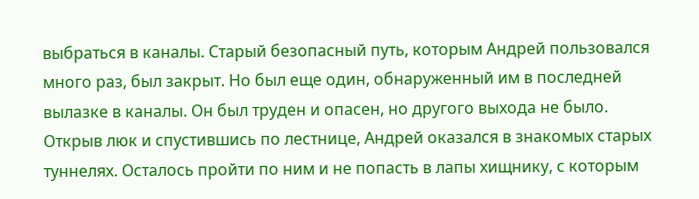выбраться в каналы. Старый безопасный путь, которым Андрей пользовался много раз, был закрыт. Но был еще один, обнаруженный им в последней вылазке в каналы. Он был труден и опасен, но другого выхода не было. Открыв люк и спустившись по лестнице, Андрей оказался в знакомых старых туннелях. Осталось пройти по ним и не попасть в лапы хищнику, с которым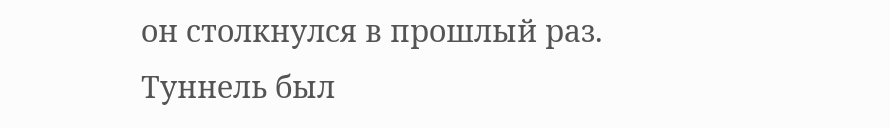он столкнулся в прошлый раз. Туннель был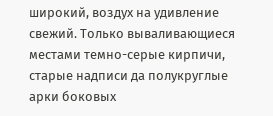широкий, воздух на удивление свежий. Только вываливающиеся местами темно-серые кирпичи, старые надписи да полукруглые арки боковых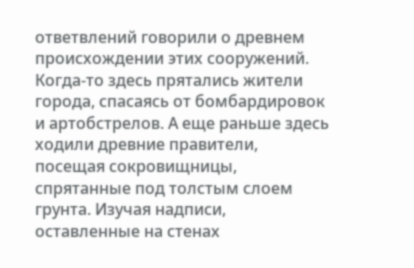ответвлений говорили о древнем происхождении этих сооружений. Когда-то здесь прятались жители города, спасаясь от бомбардировок и артобстрелов. А еще раньше здесь ходили древние правители, посещая сокровищницы, спрятанные под толстым слоем грунта. Изучая надписи, оставленные на стенах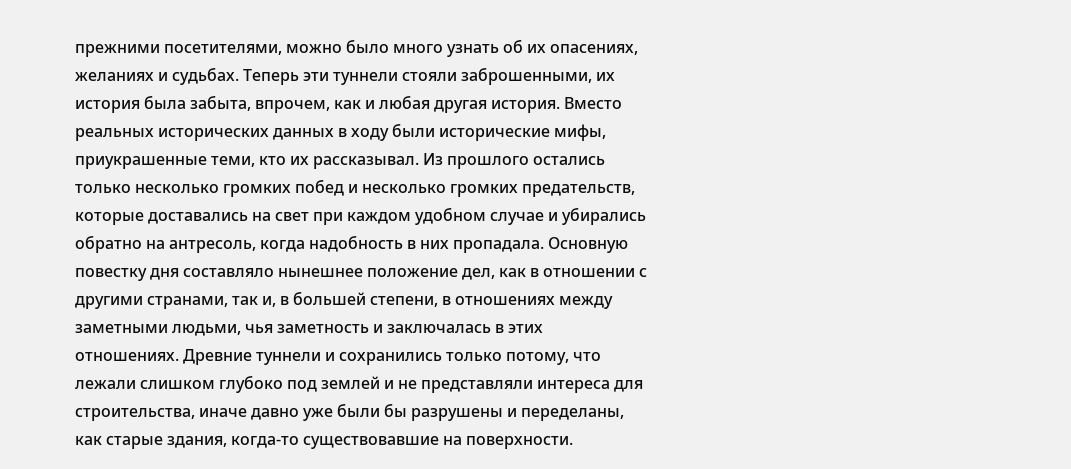прежними посетителями, можно было много узнать об их опасениях, желаниях и судьбах. Теперь эти туннели стояли заброшенными, их история была забыта, впрочем, как и любая другая история. Вместо реальных исторических данных в ходу были исторические мифы, приукрашенные теми, кто их рассказывал. Из прошлого остались только несколько громких побед и несколько громких предательств, которые доставались на свет при каждом удобном случае и убирались обратно на антресоль, когда надобность в них пропадала. Основную повестку дня составляло нынешнее положение дел, как в отношении с другими странами, так и, в большей степени, в отношениях между заметными людьми, чья заметность и заключалась в этих отношениях. Древние туннели и сохранились только потому, что лежали слишком глубоко под землей и не представляли интереса для строительства, иначе давно уже были бы разрушены и переделаны, как старые здания, когда-то существовавшие на поверхности.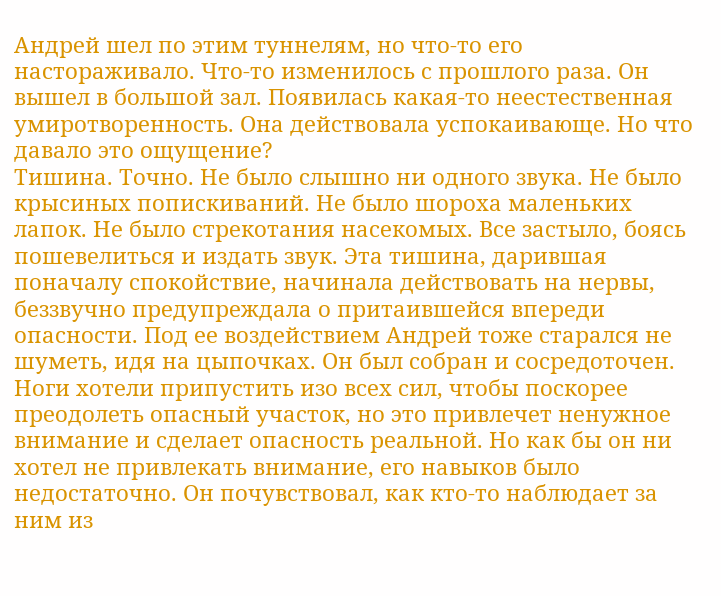Андрей шел по этим туннелям, но что-то его настораживало. Что-то изменилось с прошлого раза. Он вышел в большой зал. Появилась какая-то неестественная умиротворенность. Она действовала успокаивающе. Но что давало это ощущение?
Тишина. Точно. Не было слышно ни одного звука. Не было крысиных попискиваний. Не было шороха маленьких лапок. Не было стрекотания насекомых. Все застыло, боясь пошевелиться и издать звук. Эта тишина, дарившая поначалу спокойствие, начинала действовать на нервы, беззвучно предупреждала о притаившейся впереди опасности. Под ее воздействием Андрей тоже старался не шуметь, идя на цыпочках. Он был собран и сосредоточен. Ноги хотели припустить изо всех сил, чтобы поскорее преодолеть опасный участок, но это привлечет ненужное внимание и сделает опасность реальной. Но как бы он ни хотел не привлекать внимание, его навыков было недостаточно. Он почувствовал, как кто-то наблюдает за ним из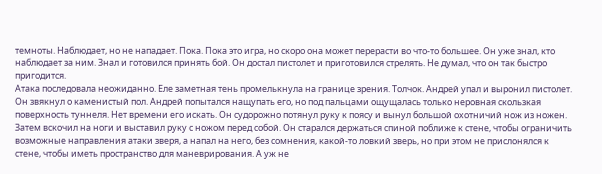темноты. Наблюдает, но не нападает. Пока. Пока это игра, но скоро она может перерасти во что-то большее. Он уже знал, кто наблюдает за ним. Знал и готовился принять бой. Он достал пистолет и приготовился стрелять. Не думал, что он так быстро пригодится.
Атака последовала неожиданно. Еле заметная тень промелькнула на границе зрения. Толчок. Андрей упал и выронил пистолет. Он звякнул о каменистый пол. Андрей попытался нащупать его, но под пальцами ощущалась только неровная скользкая поверхность туннеля. Нет времени его искать. Он судорожно потянул руку к поясу и вынул большой охотничий нож из ножен. Затем вскочил на ноги и выставил руку с ножом перед собой. Он старался держаться спиной поближе к стене, чтобы ограничить возможные направления атаки зверя, а напал на него, без сомнения, какой-то ловкий зверь, но при этом не прислонялся к стене, чтобы иметь пространство для маневрирования. А уж не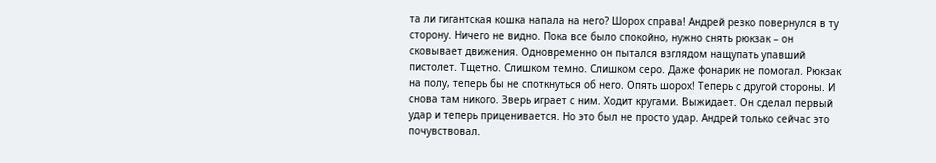та ли гигантская кошка напала на него? Шорох справа! Андрей резко повернулся в ту сторону. Ничего не видно. Пока все было спокойно, нужно снять рюкзак – он сковывает движения. Одновременно он пытался взглядом нащупать упавший пистолет. Тщетно. Слишком темно. Слишком серо. Даже фонарик не помогал. Рюкзак на полу, теперь бы не споткнуться об него. Опять шорох! Теперь с другой стороны. И снова там никого. Зверь играет с ним. Ходит кругами. Выжидает. Он сделал первый удар и теперь приценивается. Но это был не просто удар. Андрей только сейчас это почувствовал.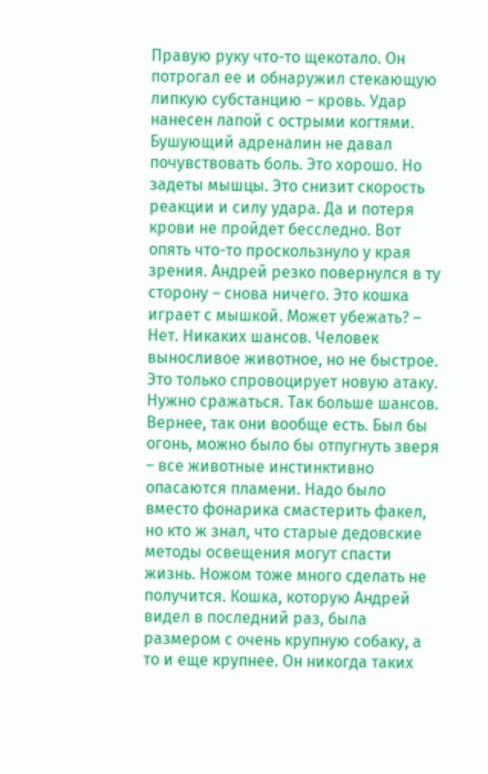Правую руку что-то щекотало. Он потрогал ее и обнаружил стекающую липкую субстанцию – кровь. Удар нанесен лапой с острыми когтями. Бушующий адреналин не давал почувствовать боль. Это хорошо. Но задеты мышцы. Это снизит скорость реакции и силу удара. Да и потеря крови не пройдет бесследно. Вот опять что-то проскользнуло у края зрения. Андрей резко повернулся в ту сторону – снова ничего. Это кошка играет с мышкой. Может убежать? – Нет. Никаких шансов. Человек выносливое животное, но не быстрое. Это только спровоцирует новую атаку. Нужно сражаться. Так больше шансов. Вернее, так они вообще есть. Был бы огонь, можно было бы отпугнуть зверя – все животные инстинктивно опасаются пламени. Надо было вместо фонарика смастерить факел, но кто ж знал, что старые дедовские методы освещения могут спасти жизнь. Ножом тоже много сделать не получится. Кошка, которую Андрей видел в последний раз, была размером с очень крупную собаку, а то и еще крупнее. Он никогда таких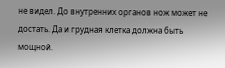не видел. До внутренних органов нож может не достать. Да и грудная клетка должна быть мощной.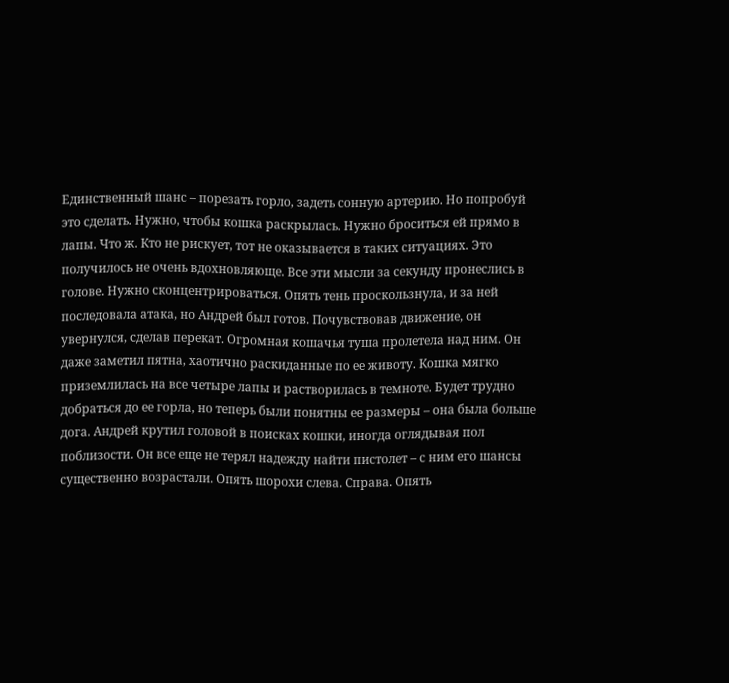Единственный шанс – порезать горло, задеть сонную артерию. Но попробуй это сделать. Нужно, чтобы кошка раскрылась. Нужно броситься ей прямо в лапы. Что ж. Кто не рискует, тот не оказывается в таких ситуациях. Это получилось не очень вдохновляюще. Все эти мысли за секунду пронеслись в голове. Нужно сконцентрироваться. Опять тень проскользнула, и за ней последовала атака, но Андрей был готов. Почувствовав движение, он увернулся, сделав перекат. Огромная кошачья туша пролетела над ним. Он даже заметил пятна, хаотично раскиданные по ее животу. Кошка мягко приземлилась на все четыре лапы и растворилась в темноте. Будет трудно добраться до ее горла, но теперь были понятны ее размеры – она была больше дога. Андрей крутил головой в поисках кошки, иногда оглядывая пол поблизости. Он все еще не терял надежду найти пистолет – с ним его шансы существенно возрастали. Опять шорохи слева. Справа. Опять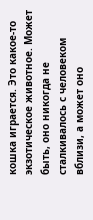кошка играется. Это какое-то экзотическое животное. Может быть, оно никогда не сталкивалось с человеком вблизи, а может оно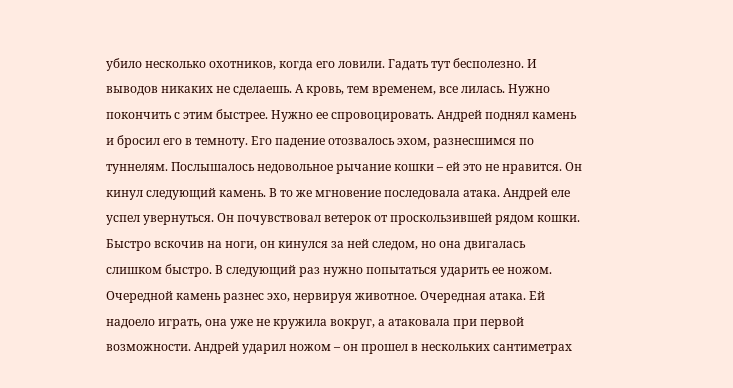убило несколько охотников, когда его ловили. Гадать тут бесполезно. И выводов никаких не сделаешь. А кровь, тем временем, все лилась. Нужно покончить с этим быстрее. Нужно ее спровоцировать. Андрей поднял камень и бросил его в темноту. Его падение отозвалось эхом, разнесшимся по туннелям. Послышалось недовольное рычание кошки – ей это не нравится. Он кинул следующий камень. В то же мгновение последовала атака. Андрей еле успел увернуться. Он почувствовал ветерок от проскользившей рядом кошки. Быстро вскочив на ноги, он кинулся за ней следом, но она двигалась слишком быстро. В следующий раз нужно попытаться ударить ее ножом. Очередной камень разнес эхо, нервируя животное. Очередная атака. Ей надоело играть, она уже не кружила вокруг, а атаковала при первой возможности. Андрей ударил ножом – он прошел в нескольких сантиметрах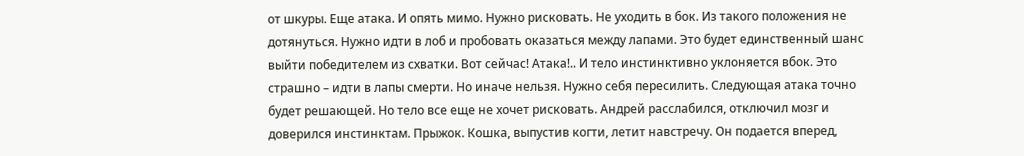от шкуры. Еще атака. И опять мимо. Нужно рисковать. Не уходить в бок. Из такого положения не дотянуться. Нужно идти в лоб и пробовать оказаться между лапами. Это будет единственный шанс выйти победителем из схватки. Вот сейчас! Атака!.. И тело инстинктивно уклоняется вбок. Это страшно – идти в лапы смерти. Но иначе нельзя. Нужно себя пересилить. Следующая атака точно будет решающей. Но тело все еще не хочет рисковать. Андрей расслабился, отключил мозг и доверился инстинктам. Прыжок. Кошка, выпустив когти, летит навстречу. Он подается вперед,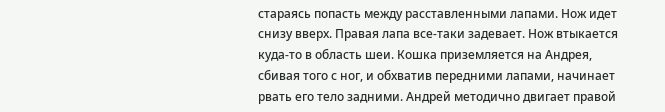стараясь попасть между расставленными лапами. Нож идет снизу вверх. Правая лапа все-таки задевает. Нож втыкается куда-то в область шеи. Кошка приземляется на Андрея, сбивая того с ног, и обхватив передними лапами, начинает рвать его тело задними. Андрей методично двигает правой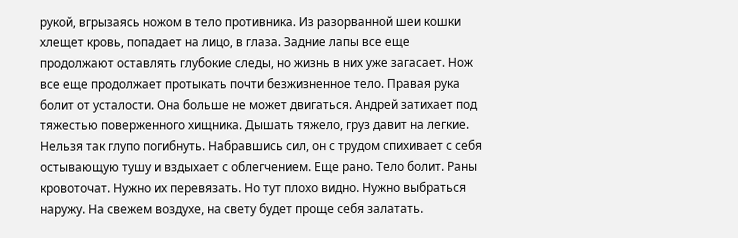рукой, вгрызаясь ножом в тело противника. Из разорванной шеи кошки хлещет кровь, попадает на лицо, в глаза. Задние лапы все еще продолжают оставлять глубокие следы, но жизнь в них уже загасает. Нож все еще продолжает протыкать почти безжизненное тело. Правая рука болит от усталости. Она больше не может двигаться. Андрей затихает под тяжестью поверженного хищника. Дышать тяжело, груз давит на легкие. Нельзя так глупо погибнуть. Набравшись сил, он с трудом спихивает с себя остывающую тушу и вздыхает с облегчением. Еще рано. Тело болит. Раны кровоточат. Нужно их перевязать. Но тут плохо видно. Нужно выбраться наружу. На свежем воздухе, на свету будет проще себя залатать.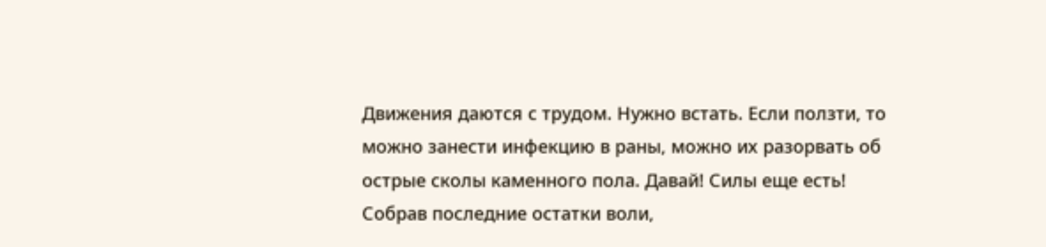Движения даются с трудом. Нужно встать. Если ползти, то можно занести инфекцию в раны, можно их разорвать об острые сколы каменного пола. Давай! Силы еще есть! Собрав последние остатки воли,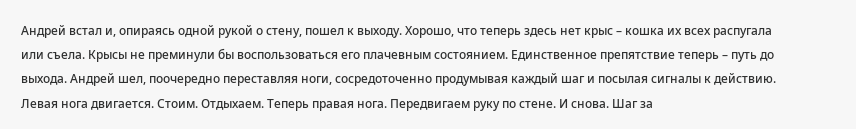Андрей встал и, опираясь одной рукой о стену, пошел к выходу. Хорошо, что теперь здесь нет крыс – кошка их всех распугала или съела. Крысы не преминули бы воспользоваться его плачевным состоянием. Единственное препятствие теперь – путь до выхода. Андрей шел, поочередно переставляя ноги, сосредоточенно продумывая каждый шаг и посылая сигналы к действию. Левая нога двигается. Стоим. Отдыхаем. Теперь правая нога. Передвигаем руку по стене. И снова. Шаг за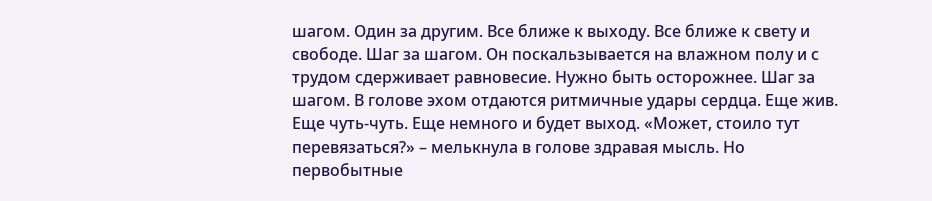шагом. Один за другим. Все ближе к выходу. Все ближе к свету и свободе. Шаг за шагом. Он поскальзывается на влажном полу и с трудом сдерживает равновесие. Нужно быть осторожнее. Шаг за шагом. В голове эхом отдаются ритмичные удары сердца. Еще жив. Еще чуть-чуть. Еще немного и будет выход. «Может, стоило тут перевязаться?» – мелькнула в голове здравая мысль. Но первобытные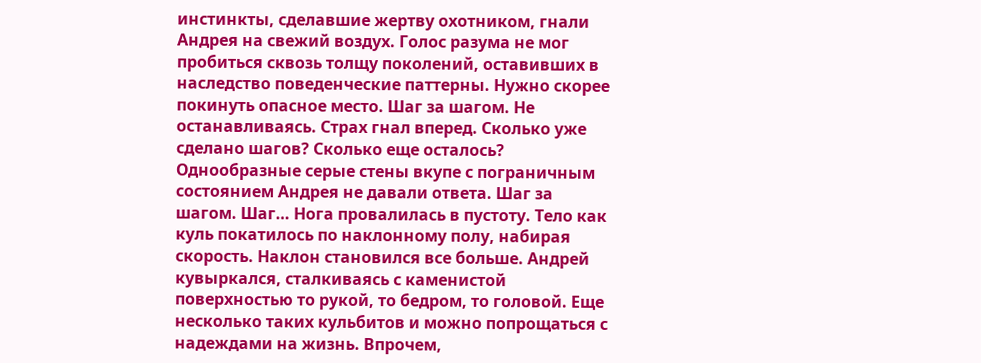инстинкты, сделавшие жертву охотником, гнали Андрея на свежий воздух. Голос разума не мог пробиться сквозь толщу поколений, оставивших в наследство поведенческие паттерны. Нужно скорее покинуть опасное место. Шаг за шагом. Не останавливаясь. Страх гнал вперед. Сколько уже сделано шагов? Сколько еще осталось? Однообразные серые стены вкупе с пограничным состоянием Андрея не давали ответа. Шаг за шагом. Шаг… Нога провалилась в пустоту. Тело как куль покатилось по наклонному полу, набирая скорость. Наклон становился все больше. Андрей кувыркался, сталкиваясь с каменистой поверхностью то рукой, то бедром, то головой. Еще несколько таких кульбитов и можно попрощаться с надеждами на жизнь. Впрочем,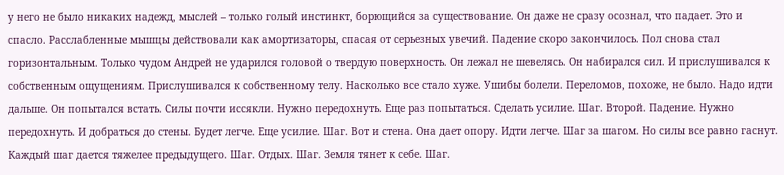у него не было никаких надежд, мыслей – только голый инстинкт, борющийся за существование. Он даже не сразу осознал, что падает. Это и спасло. Расслабленные мышцы действовали как амортизаторы, спасая от серьезных увечий. Падение скоро закончилось. Пол снова стал горизонтальным. Только чудом Андрей не ударился головой о твердую поверхность. Он лежал не шевелясь. Он набирался сил. И прислушивался к собственным ощущениям. Прислушивался к собственному телу. Насколько все стало хуже. Ушибы болели. Переломов, похоже, не было. Надо идти дальше. Он попытался встать. Силы почти иссякли. Нужно передохнуть. Еще раз попытаться. Сделать усилие. Шаг. Второй. Падение. Нужно передохнуть. И добраться до стены. Будет легче. Еще усилие. Шаг. Вот и стена. Она дает опору. Идти легче. Шаг за шагом. Но силы все равно гаснут. Каждый шаг дается тяжелее предыдущего. Шаг. Отдых. Шаг. Земля тянет к себе. Шаг.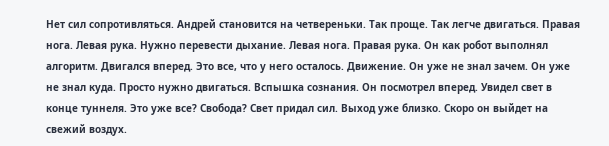Нет сил сопротивляться. Андрей становится на четвереньки. Так проще. Так легче двигаться. Правая нога. Левая рука. Нужно перевести дыхание. Левая нога. Правая рука. Он как робот выполнял алгоритм. Двигался вперед. Это все, что у него осталось. Движение. Он уже не знал зачем. Он уже не знал куда. Просто нужно двигаться. Вспышка сознания. Он посмотрел вперед. Увидел свет в конце туннеля. Это уже все? Свобода? Свет придал сил. Выход уже близко. Скоро он выйдет на свежий воздух.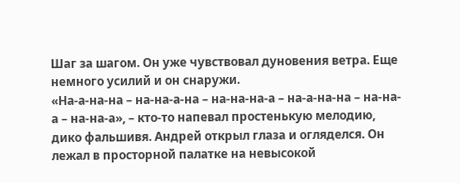Шаг за шагом. Он уже чувствовал дуновения ветра. Еще немного усилий и он снаружи.
«На-а-на-на – на-на-а-на – на-на-на-а – на-а-на-на – на-на-а – на-на-а», – кто-то напевал простенькую мелодию, дико фальшивя. Андрей открыл глаза и огляделся. Он лежал в просторной палатке на невысокой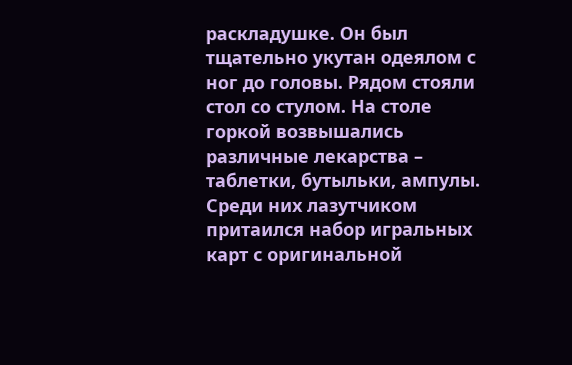раскладушке. Он был тщательно укутан одеялом с ног до головы. Рядом стояли стол со стулом. На столе горкой возвышались различные лекарства – таблетки, бутыльки, ампулы. Среди них лазутчиком притаился набор игральных карт с оригинальной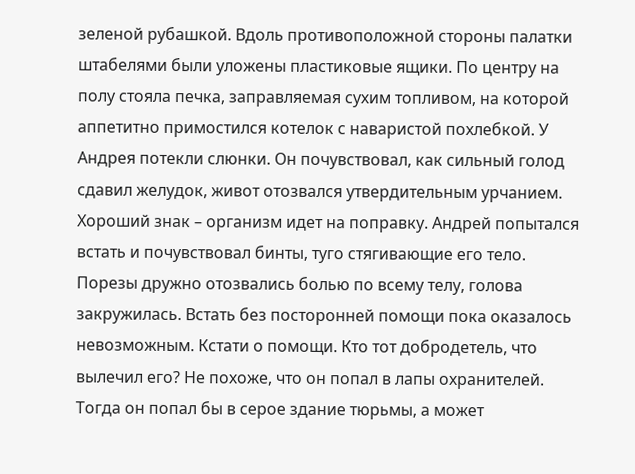зеленой рубашкой. Вдоль противоположной стороны палатки штабелями были уложены пластиковые ящики. По центру на полу стояла печка, заправляемая сухим топливом, на которой аппетитно примостился котелок с наваристой похлебкой. У Андрея потекли слюнки. Он почувствовал, как сильный голод сдавил желудок, живот отозвался утвердительным урчанием. Хороший знак – организм идет на поправку. Андрей попытался встать и почувствовал бинты, туго стягивающие его тело. Порезы дружно отозвались болью по всему телу, голова закружилась. Встать без посторонней помощи пока оказалось невозможным. Кстати о помощи. Кто тот добродетель, что вылечил его? Не похоже, что он попал в лапы охранителей. Тогда он попал бы в серое здание тюрьмы, а может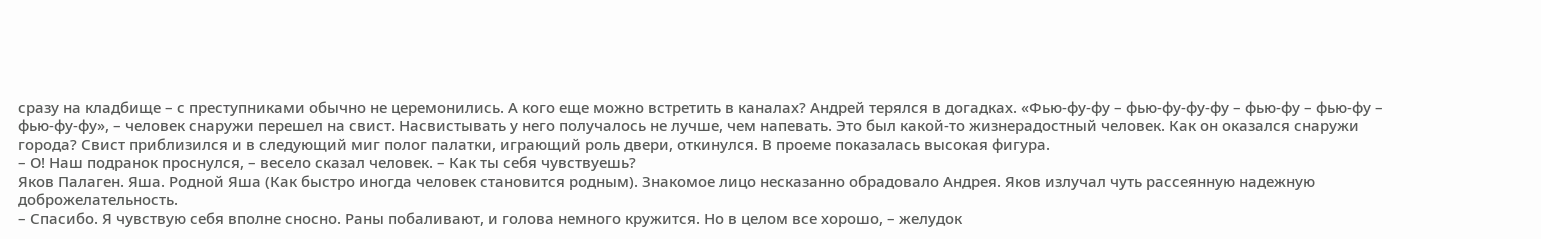сразу на кладбище – с преступниками обычно не церемонились. А кого еще можно встретить в каналах? Андрей терялся в догадках. «Фью-фу-фу – фью-фу-фу-фу – фью-фу – фью-фу – фью-фу-фу», – человек снаружи перешел на свист. Насвистывать у него получалось не лучше, чем напевать. Это был какой-то жизнерадостный человек. Как он оказался снаружи города? Свист приблизился и в следующий миг полог палатки, играющий роль двери, откинулся. В проеме показалась высокая фигура.
– О! Наш подранок проснулся, – весело сказал человек. – Как ты себя чувствуешь?
Яков Палаген. Яша. Родной Яша (Как быстро иногда человек становится родным). Знакомое лицо несказанно обрадовало Андрея. Яков излучал чуть рассеянную надежную доброжелательность.
– Спасибо. Я чувствую себя вполне сносно. Раны побаливают, и голова немного кружится. Но в целом все хорошо, – желудок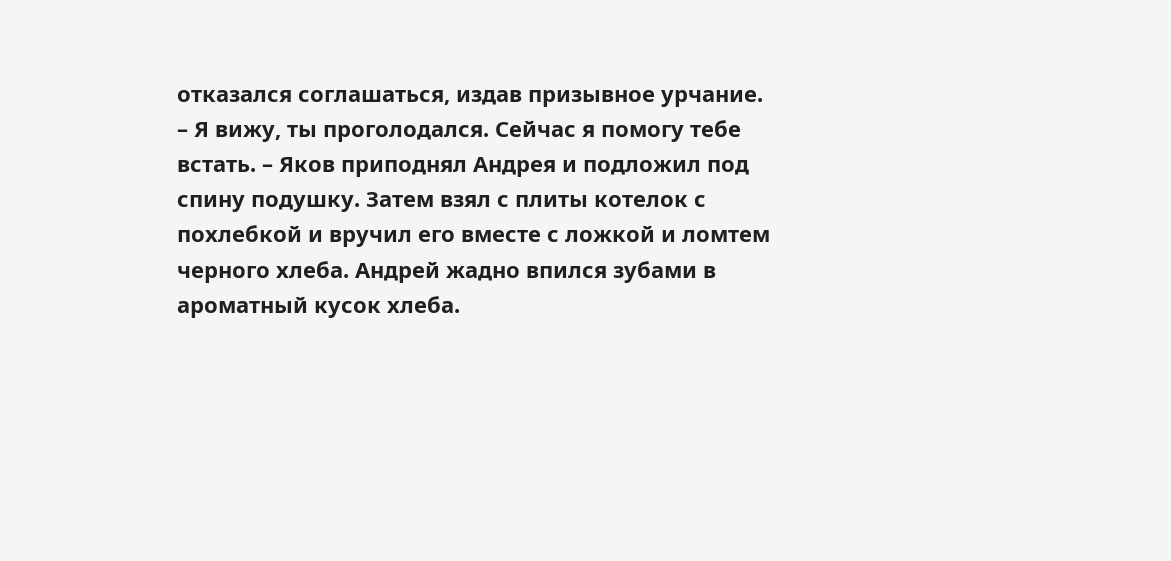отказался соглашаться, издав призывное урчание.
– Я вижу, ты проголодался. Сейчас я помогу тебе встать. – Яков приподнял Андрея и подложил под спину подушку. Затем взял с плиты котелок с похлебкой и вручил его вместе с ложкой и ломтем черного хлеба. Андрей жадно впился зубами в ароматный кусок хлеба.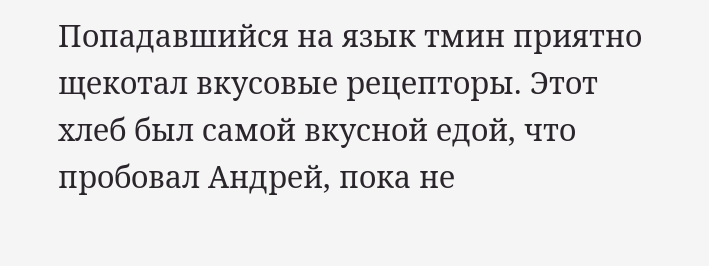Попадавшийся на язык тмин приятно щекотал вкусовые рецепторы. Этот хлеб был самой вкусной едой, что пробовал Андрей, пока не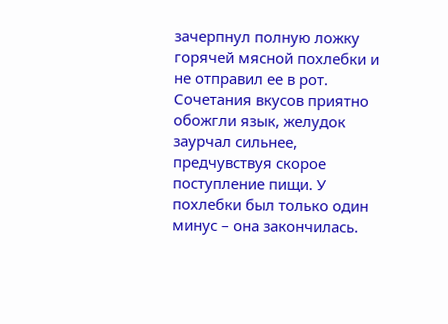зачерпнул полную ложку горячей мясной похлебки и не отправил ее в рот. Сочетания вкусов приятно обожгли язык, желудок заурчал сильнее, предчувствуя скорое поступление пищи. У похлебки был только один минус – она закончилась.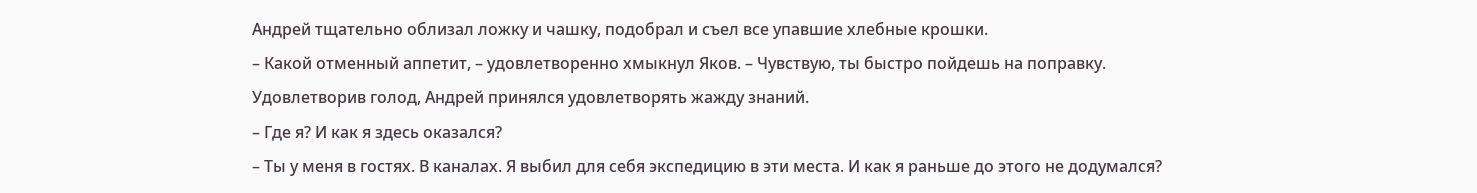Андрей тщательно облизал ложку и чашку, подобрал и съел все упавшие хлебные крошки.
– Какой отменный аппетит, – удовлетворенно хмыкнул Яков. – Чувствую, ты быстро пойдешь на поправку.
Удовлетворив голод, Андрей принялся удовлетворять жажду знаний.
– Где я? И как я здесь оказался?
– Ты у меня в гостях. В каналах. Я выбил для себя экспедицию в эти места. И как я раньше до этого не додумался?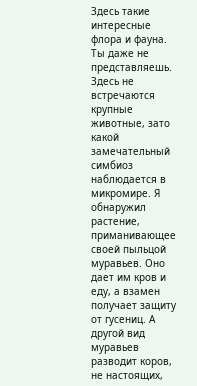Здесь такие интересные флора и фауна. Ты даже не представляешь. Здесь не встречаются крупные животные, зато какой замечательный симбиоз наблюдается в микромире. Я обнаружил растение, приманивающее своей пыльцой муравьев. Оно дает им кров и еду, а взамен получает защиту от гусениц. А другой вид муравьев разводит коров, не настоящих,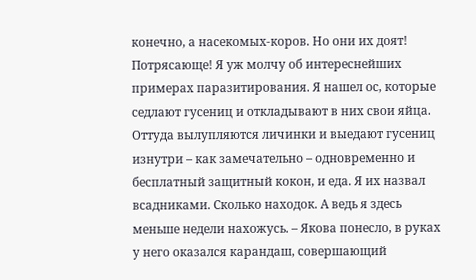конечно, а насекомых-коров. Но они их доят! Потрясающе! Я уж молчу об интереснейших примерах паразитирования. Я нашел ос, которые седлают гусениц и откладывают в них свои яйца. Оттуда вылупляются личинки и выедают гусениц изнутри – как замечательно – одновременно и бесплатный защитный кокон, и еда. Я их назвал всадниками. Сколько находок. А ведь я здесь меньше недели нахожусь. – Якова понесло, в руках у него оказался карандаш, совершающий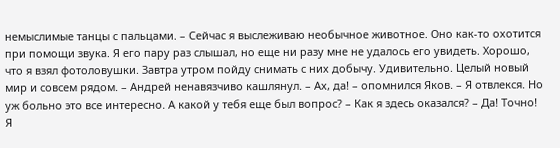немыслимые танцы с пальцами. – Сейчас я выслеживаю необычное животное. Оно как-то охотится при помощи звука. Я его пару раз слышал, но еще ни разу мне не удалось его увидеть. Хорошо, что я взял фотоловушки. Завтра утром пойду снимать с них добычу. Удивительно. Целый новый мир и совсем рядом. – Андрей ненавязчиво кашлянул. – Ах, да! – опомнился Яков. – Я отвлекся. Но уж больно это все интересно. А какой у тебя еще был вопрос? – Как я здесь оказался? – Да! Точно! Я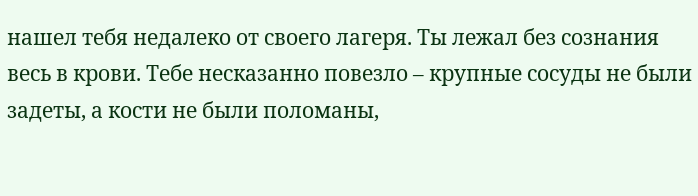нашел тебя недалеко от своего лагеря. Ты лежал без сознания весь в крови. Тебе несказанно повезло – крупные сосуды не были задеты, а кости не были поломаны,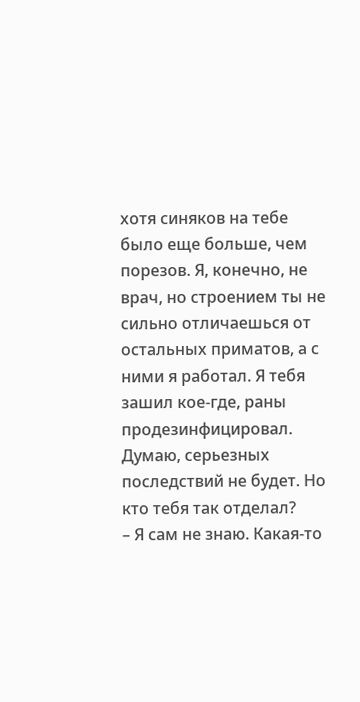хотя синяков на тебе было еще больше, чем порезов. Я, конечно, не врач, но строением ты не сильно отличаешься от остальных приматов, а с ними я работал. Я тебя зашил кое-где, раны продезинфицировал. Думаю, серьезных последствий не будет. Но кто тебя так отделал?
– Я сам не знаю. Какая-то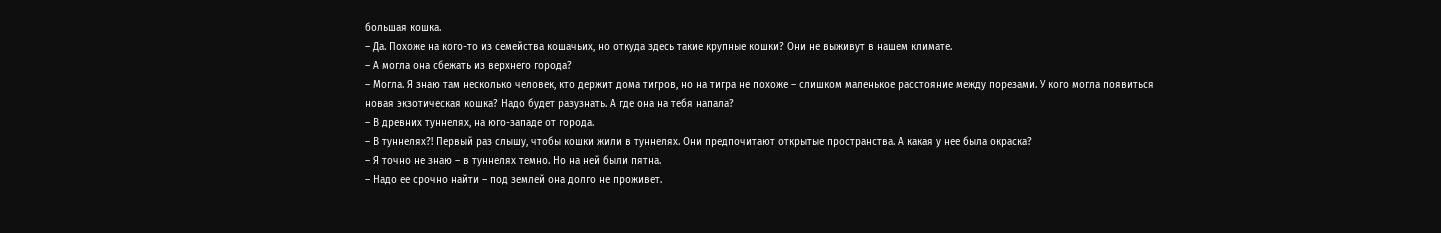большая кошка.
– Да. Похоже на кого-то из семейства кошачьих, но откуда здесь такие крупные кошки? Они не выживут в нашем климате.
– А могла она сбежать из верхнего города?
– Могла. Я знаю там несколько человек, кто держит дома тигров, но на тигра не похоже – слишком маленькое расстояние между порезами. У кого могла появиться новая экзотическая кошка? Надо будет разузнать. А где она на тебя напала?
– В древних туннелях, на юго-западе от города.
– В туннелях?! Первый раз слышу, чтобы кошки жили в туннелях. Они предпочитают открытые пространства. А какая у нее была окраска?
– Я точно не знаю – в туннелях темно. Но на ней были пятна.
– Надо ее срочно найти – под землей она долго не проживет.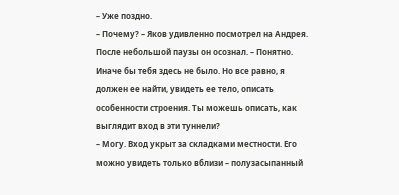– Уже поздно.
– Почему? – Яков удивленно посмотрел на Андрея. После небольшой паузы он осознал. – Понятно. Иначе бы тебя здесь не было. Но все равно, я должен ее найти, увидеть ее тело, описать особенности строения. Ты можешь описать, как выглядит вход в эти туннели?
– Могу. Вход укрыт за складками местности. Его можно увидеть только вблизи – полузасыпанный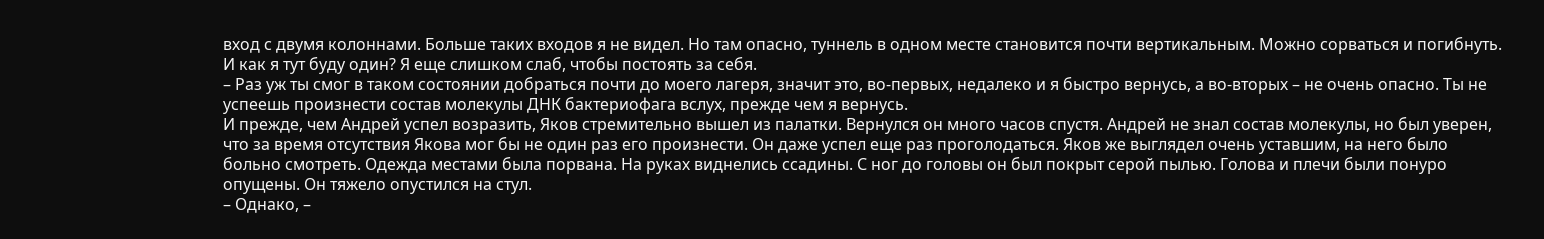вход с двумя колоннами. Больше таких входов я не видел. Но там опасно, туннель в одном месте становится почти вертикальным. Можно сорваться и погибнуть. И как я тут буду один? Я еще слишком слаб, чтобы постоять за себя.
– Раз уж ты смог в таком состоянии добраться почти до моего лагеря, значит это, во-первых, недалеко и я быстро вернусь, а во-вторых – не очень опасно. Ты не успеешь произнести состав молекулы ДНК бактериофага вслух, прежде чем я вернусь.
И прежде, чем Андрей успел возразить, Яков стремительно вышел из палатки. Вернулся он много часов спустя. Андрей не знал состав молекулы, но был уверен, что за время отсутствия Якова мог бы не один раз его произнести. Он даже успел еще раз проголодаться. Яков же выглядел очень уставшим, на него было больно смотреть. Одежда местами была порвана. На руках виднелись ссадины. С ног до головы он был покрыт серой пылью. Голова и плечи были понуро опущены. Он тяжело опустился на стул.
– Однако, –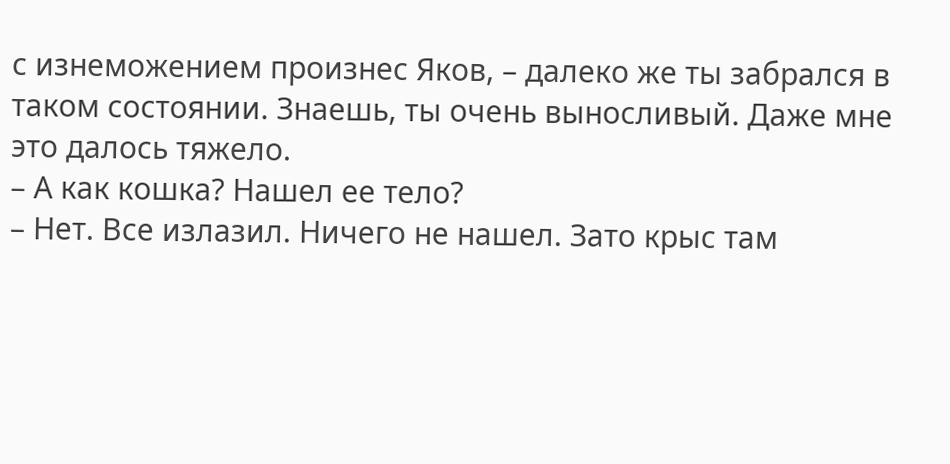с изнеможением произнес Яков, – далеко же ты забрался в таком состоянии. Знаешь, ты очень выносливый. Даже мне это далось тяжело.
– А как кошка? Нашел ее тело?
– Нет. Все излазил. Ничего не нашел. Зато крыс там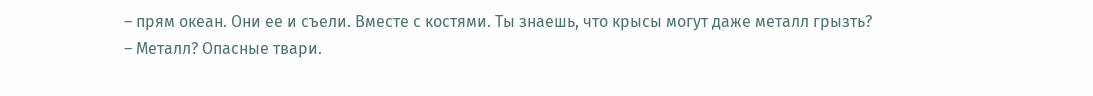– прям океан. Они ее и съели. Вместе с костями. Ты знаешь, что крысы могут даже металл грызть?
– Металл? Опасные твари.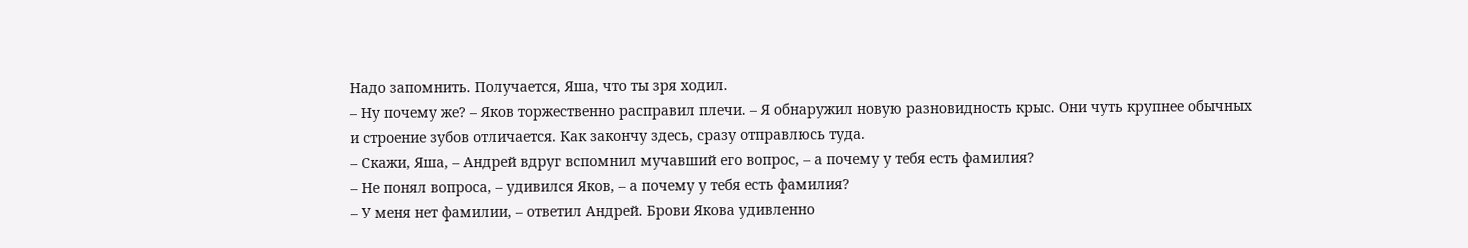Надо запомнить. Получается, Яша, что ты зря ходил.
– Ну почему же? – Яков торжественно расправил плечи. – Я обнаружил новую разновидность крыс. Они чуть крупнее обычных и строение зубов отличается. Как закончу здесь, сразу отправлюсь туда.
– Скажи, Яша, – Андрей вдруг вспомнил мучавший его вопрос, – а почему у тебя есть фамилия?
– Не понял вопроса, – удивился Яков, – а почему у тебя есть фамилия?
– У меня нет фамилии, – ответил Андрей. Брови Якова удивленно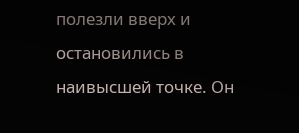полезли вверх и остановились в наивысшей точке. Он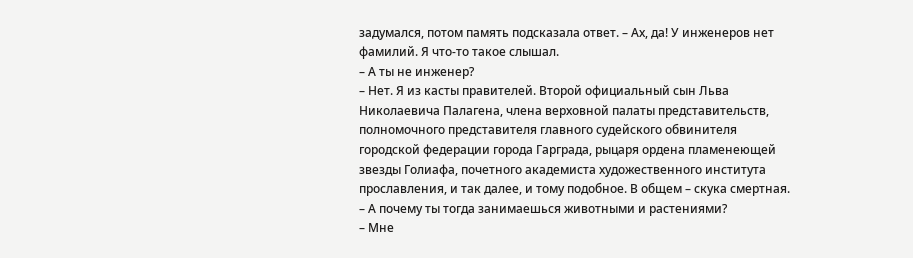задумался, потом память подсказала ответ. – Ах, да! У инженеров нет фамилий. Я что-то такое слышал.
– А ты не инженер?
– Нет. Я из касты правителей. Второй официальный сын Льва Николаевича Палагена, члена верховной палаты представительств, полномочного представителя главного судейского обвинителя городской федерации города Гарграда, рыцаря ордена пламенеющей звезды Голиафа, почетного академиста художественного института прославления, и так далее, и тому подобное. В общем – скука смертная.
– А почему ты тогда занимаешься животными и растениями?
– Мне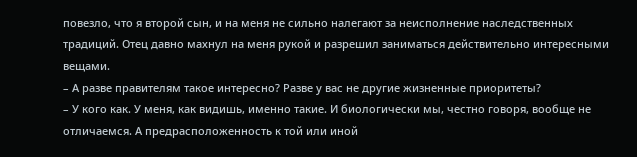повезло, что я второй сын, и на меня не сильно налегают за неисполнение наследственных традиций. Отец давно махнул на меня рукой и разрешил заниматься действительно интересными вещами.
– А разве правителям такое интересно? Разве у вас не другие жизненные приоритеты?
– У кого как. У меня, как видишь, именно такие. И биологически мы, честно говоря, вообще не отличаемся. А предрасположенность к той или иной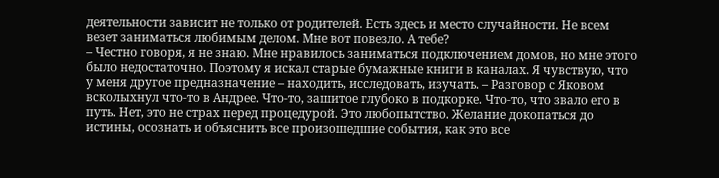деятельности зависит не только от родителей. Есть здесь и место случайности. Не всем везет заниматься любимым делом. Мне вот повезло. А тебе?
– Честно говоря, я не знаю. Мне нравилось заниматься подключением домов, но мне этого было недостаточно. Поэтому я искал старые бумажные книги в каналах. Я чувствую, что у меня другое предназначение – находить, исследовать, изучать. – Разговор с Яковом всколыхнул что-то в Андрее. Что-то, зашитое глубоко в подкорке. Что-то, что звало его в путь. Нет, это не страх перед процедурой. Это любопытство. Желание докопаться до истины, осознать и объяснить все произошедшие события, как это все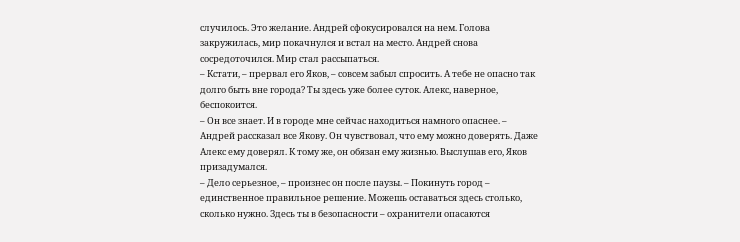случилось. Это желание. Андрей сфокусировался на нем. Голова закружилась, мир покачнулся и встал на место. Андрей снова сосредоточился. Мир стал рассыпаться.
– Кстати, – прервал его Яков, – совсем забыл спросить. А тебе не опасно так долго быть вне города? Ты здесь уже более суток. Алекс, наверное, беспокоится.
– Он все знает. И в городе мне сейчас находиться намного опаснее. – Андрей рассказал все Якову. Он чувствовал, что ему можно доверять. Даже Алекс ему доверял. К тому же, он обязан ему жизнью. Выслушав его, Яков призадумался.
– Дело серьезное, – произнес он после паузы. – Покинуть город – единственное правильное решение. Можешь оставаться здесь столько, сколько нужно. Здесь ты в безопасности – охранители опасаются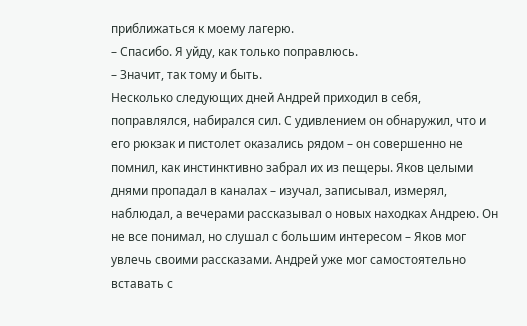приближаться к моему лагерю.
– Спасибо. Я уйду, как только поправлюсь.
– Значит, так тому и быть.
Несколько следующих дней Андрей приходил в себя, поправлялся, набирался сил. С удивлением он обнаружил, что и его рюкзак и пистолет оказались рядом – он совершенно не помнил, как инстинктивно забрал их из пещеры. Яков целыми днями пропадал в каналах – изучал, записывал, измерял, наблюдал, а вечерами рассказывал о новых находках Андрею. Он не все понимал, но слушал с большим интересом – Яков мог увлечь своими рассказами. Андрей уже мог самостоятельно вставать с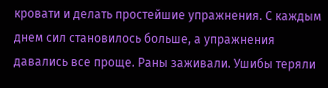кровати и делать простейшие упражнения. С каждым днем сил становилось больше, а упражнения давались все проще. Раны заживали. Ушибы теряли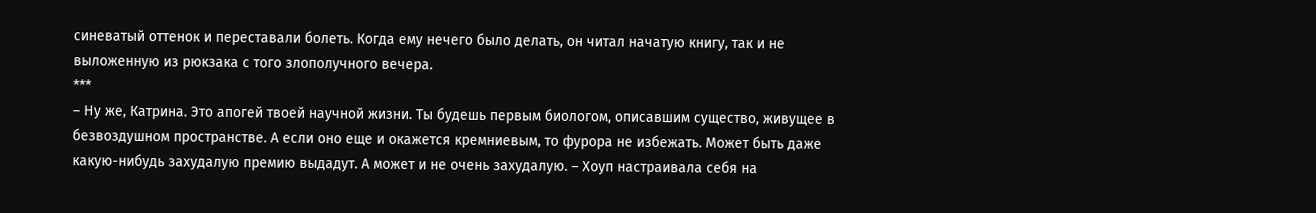синеватый оттенок и переставали болеть. Когда ему нечего было делать, он читал начатую книгу, так и не выложенную из рюкзака с того злополучного вечера.
***
– Ну же, Катрина. Это апогей твоей научной жизни. Ты будешь первым биологом, описавшим существо, живущее в безвоздушном пространстве. А если оно еще и окажется кремниевым, то фурора не избежать. Может быть даже какую-нибудь захудалую премию выдадут. А может и не очень захудалую. – Хоуп настраивала себя на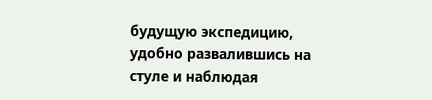будущую экспедицию, удобно развалившись на стуле и наблюдая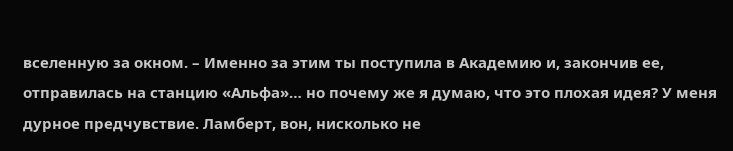вселенную за окном. – Именно за этим ты поступила в Академию и, закончив ее, отправилась на станцию «Альфа»… но почему же я думаю, что это плохая идея? У меня дурное предчувствие. Ламберт, вон, нисколько не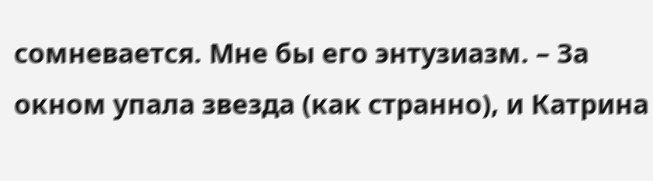сомневается. Мне бы его энтузиазм. – За окном упала звезда (как странно), и Катрина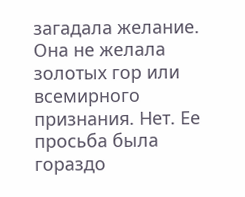загадала желание. Она не желала золотых гор или всемирного признания. Нет. Ее просьба была гораздо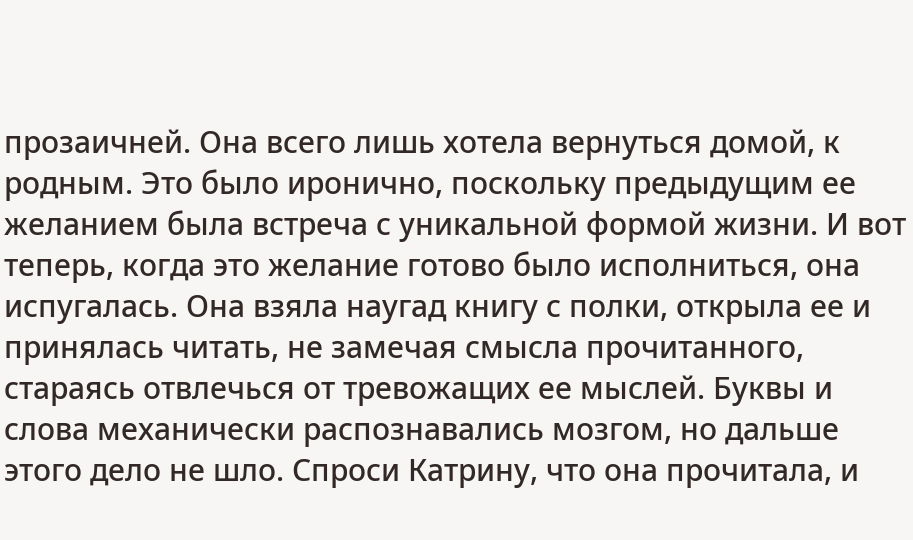прозаичней. Она всего лишь хотела вернуться домой, к родным. Это было иронично, поскольку предыдущим ее желанием была встреча с уникальной формой жизни. И вот теперь, когда это желание готово было исполниться, она испугалась. Она взяла наугад книгу с полки, открыла ее и принялась читать, не замечая смысла прочитанного, стараясь отвлечься от тревожащих ее мыслей. Буквы и слова механически распознавались мозгом, но дальше этого дело не шло. Спроси Катрину, что она прочитала, и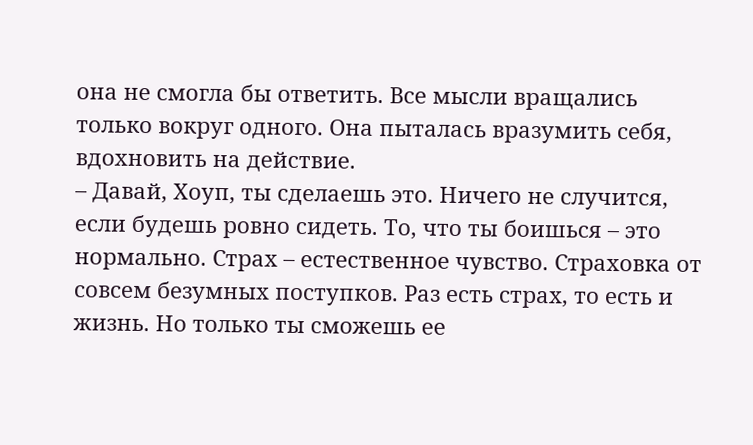она не смогла бы ответить. Все мысли вращались только вокруг одного. Она пыталась вразумить себя, вдохновить на действие.
– Давай, Хоуп, ты сделаешь это. Ничего не случится, если будешь ровно сидеть. То, что ты боишься – это нормально. Страх – естественное чувство. Страховка от совсем безумных поступков. Раз есть страх, то есть и жизнь. Но только ты сможешь ее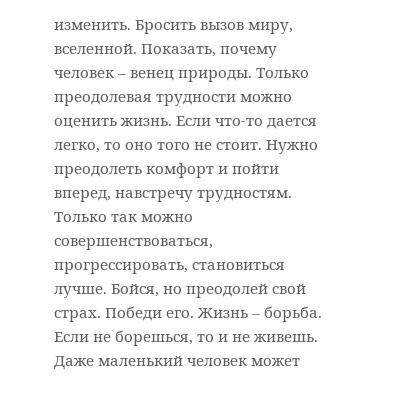изменить. Бросить вызов миру, вселенной. Показать, почему человек – венец природы. Только преодолевая трудности можно оценить жизнь. Если что-то дается легко, то оно того не стоит. Нужно преодолеть комфорт и пойти вперед, навстречу трудностям. Только так можно совершенствоваться, прогрессировать, становиться лучше. Бойся, но преодолей свой страх. Победи его. Жизнь – борьба. Если не борешься, то и не живешь. Даже маленький человек может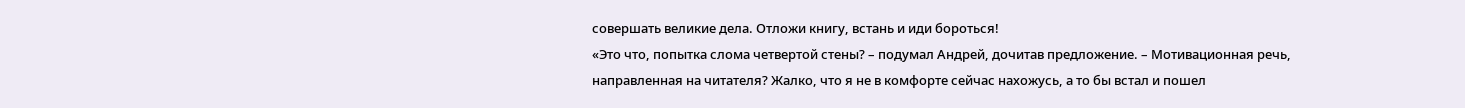совершать великие дела. Отложи книгу, встань и иди бороться!
«Это что, попытка слома четвертой стены? – подумал Андрей, дочитав предложение. – Мотивационная речь, направленная на читателя? Жалко, что я не в комфорте сейчас нахожусь, а то бы встал и пошел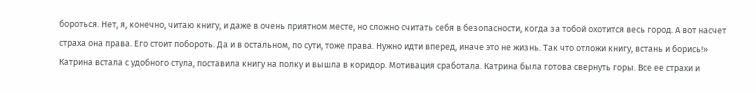бороться. Нет, я, конечно, читаю книгу, и даже в очень приятном месте, но сложно считать себя в безопасности, когда за тобой охотится весь город. А вот насчет страха она права. Его стоит побороть. Да и в остальном, по сути, тоже права. Нужно идти вперед, иначе это не жизнь. Так что отложи книгу, встань и борись!»
Катрина встала с удобного стула, поставила книгу на полку и вышла в коридор. Мотивация сработала. Катрина была готова свернуть горы. Все ее страхи и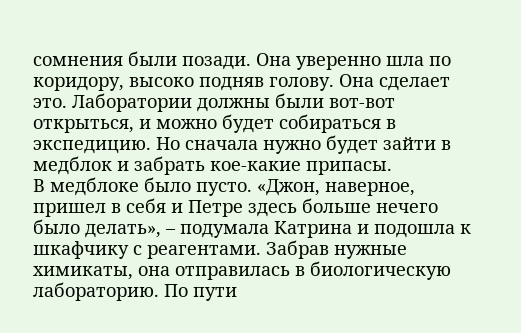сомнения были позади. Она уверенно шла по коридору, высоко подняв голову. Она сделает это. Лаборатории должны были вот-вот открыться, и можно будет собираться в экспедицию. Но сначала нужно будет зайти в медблок и забрать кое-какие припасы.
В медблоке было пусто. «Джон, наверное, пришел в себя и Петре здесь больше нечего было делать», – подумала Катрина и подошла к шкафчику с реагентами. Забрав нужные химикаты, она отправилась в биологическую лабораторию. По пути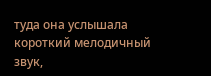туда она услышала короткий мелодичный звук,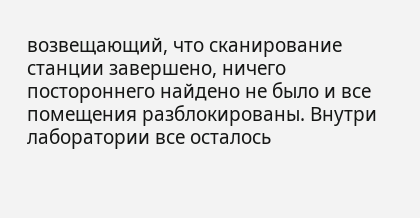возвещающий, что сканирование станции завершено, ничего постороннего найдено не было и все помещения разблокированы. Внутри лаборатории все осталось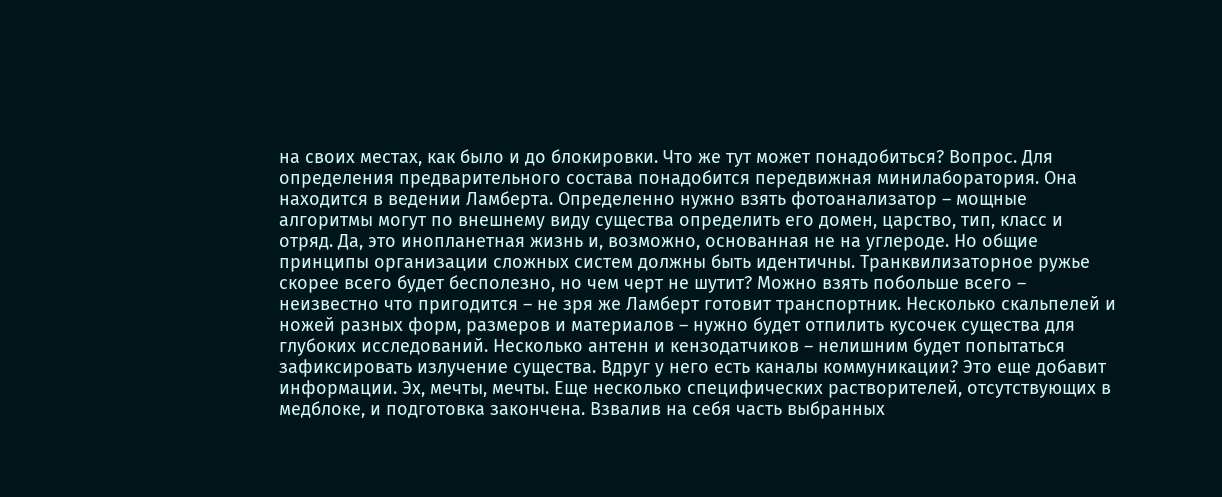на своих местах, как было и до блокировки. Что же тут может понадобиться? Вопрос. Для определения предварительного состава понадобится передвижная минилаборатория. Она находится в ведении Ламберта. Определенно нужно взять фотоанализатор – мощные алгоритмы могут по внешнему виду существа определить его домен, царство, тип, класс и отряд. Да, это инопланетная жизнь и, возможно, основанная не на углероде. Но общие принципы организации сложных систем должны быть идентичны. Транквилизаторное ружье скорее всего будет бесполезно, но чем черт не шутит? Можно взять побольше всего – неизвестно что пригодится – не зря же Ламберт готовит транспортник. Несколько скальпелей и ножей разных форм, размеров и материалов – нужно будет отпилить кусочек существа для глубоких исследований. Несколько антенн и кензодатчиков – нелишним будет попытаться зафиксировать излучение существа. Вдруг у него есть каналы коммуникации? Это еще добавит информации. Эх, мечты, мечты. Еще несколько специфических растворителей, отсутствующих в медблоке, и подготовка закончена. Взвалив на себя часть выбранных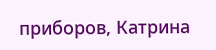приборов, Катрина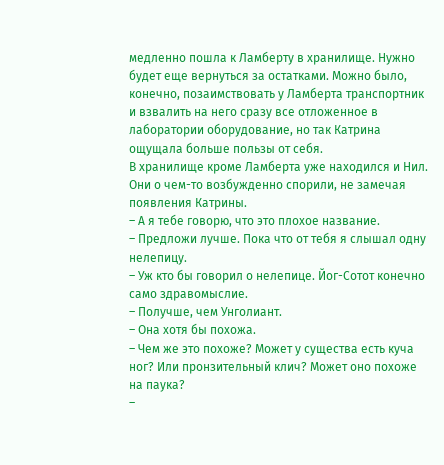медленно пошла к Ламберту в хранилище. Нужно будет еще вернуться за остатками. Можно было, конечно, позаимствовать у Ламберта транспортник и взвалить на него сразу все отложенное в лаборатории оборудование, но так Катрина ощущала больше пользы от себя.
В хранилище кроме Ламберта уже находился и Нил. Они о чем-то возбужденно спорили, не замечая появления Катрины.
– А я тебе говорю, что это плохое название.
– Предложи лучше. Пока что от тебя я слышал одну нелепицу.
– Уж кто бы говорил о нелепице. Йог-Сотот конечно само здравомыслие.
– Получше, чем Унголиант.
– Она хотя бы похожа.
– Чем же это похоже? Может у существа есть куча ног? Или пронзительный клич? Может оно похоже на паука?
–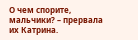О чем спорите, мальчики? – прервала их Катрина.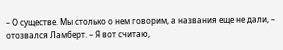– О существе. Мы столько о нем говорим, а названия еще не дали, – отозвался Ламберт. – Я вот считаю,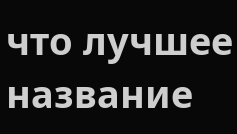что лучшее название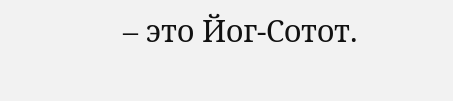– это Йог-Сотот.